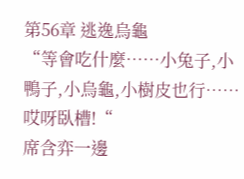第56章 逃逸烏龜
“等會吃什麼……小兔子,小鴨子,小烏龜,小樹皮也行……哎呀臥槽!“
席含弈一邊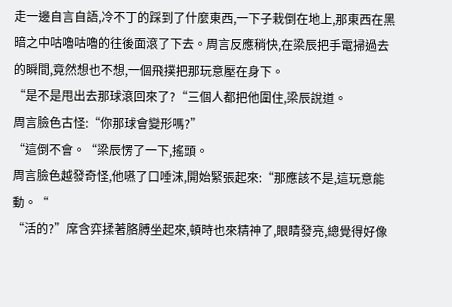走一邊自言自語,冷不丁的踩到了什麼東西,一下子栽倒在地上,那東西在黑暗之中咕嚕咕嚕的往後面滾了下去。周言反應稍快,在梁辰把手電掃過去的瞬間,竟然想也不想,一個飛撲把那玩意壓在身下。
“是不是甩出去那球滾回來了?“三個人都把他圍住,梁辰說道。
周言臉色古怪:“你那球會變形嗎?”
“這倒不會。“梁辰愣了一下,搖頭。
周言臉色越發奇怪,他嚥了口唾沫,開始緊張起來:“那應該不是,這玩意能動。“
“活的?”席含弈揉著胳膊坐起來,頓時也來精神了,眼睛發亮,總覺得好像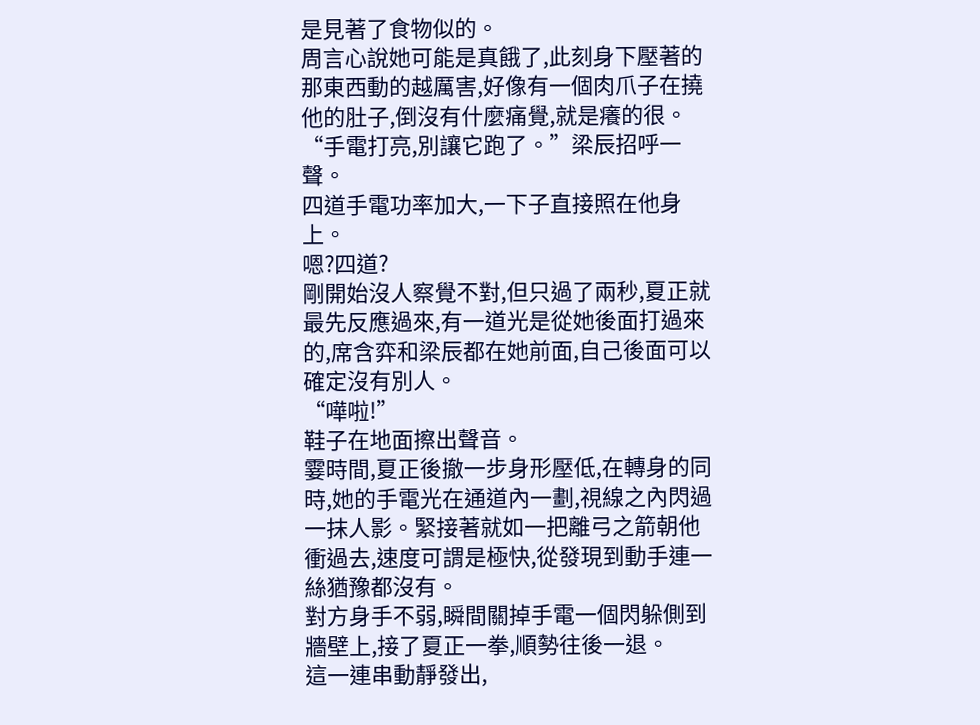是見著了食物似的。
周言心說她可能是真餓了,此刻身下壓著的那東西動的越厲害,好像有一個肉爪子在撓他的肚子,倒沒有什麼痛覺,就是癢的很。
“手電打亮,別讓它跑了。”梁辰招呼一聲。
四道手電功率加大,一下子直接照在他身上。
嗯?四道?
剛開始沒人察覺不對,但只過了兩秒,夏正就最先反應過來,有一道光是從她後面打過來的,席含弈和梁辰都在她前面,自己後面可以確定沒有別人。
“嘩啦!”
鞋子在地面擦出聲音。
霎時間,夏正後撤一步身形壓低,在轉身的同時,她的手電光在通道內一劃,視線之內閃過一抹人影。緊接著就如一把離弓之箭朝他衝過去,速度可謂是極快,從發現到動手連一絲猶豫都沒有。
對方身手不弱,瞬間關掉手電一個閃躲側到牆壁上,接了夏正一拳,順勢往後一退。
這一連串動靜發出,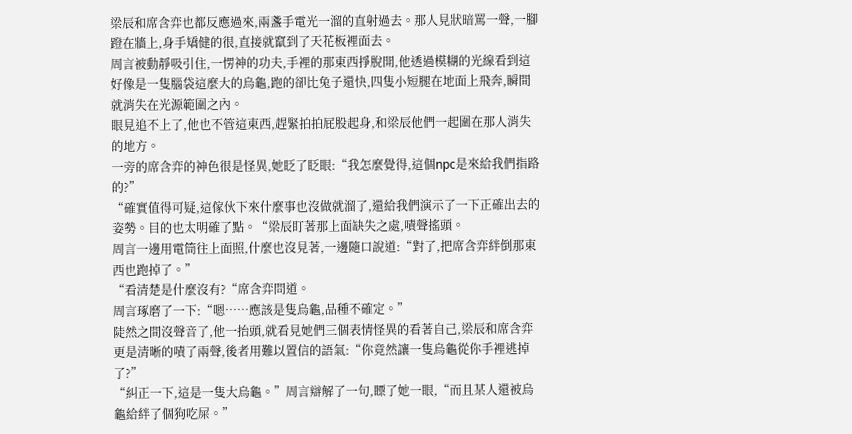梁辰和席含弈也都反應過來,兩盞手電光一溜的直射過去。那人見狀暗罵一聲,一腳蹬在牆上,身手矯健的很,直接就竄到了天花板裡面去。
周言被動靜吸引住,一愣神的功夫,手裡的那東西掙脫開,他透過模糊的光線看到這好像是一隻腦袋這麼大的烏龜,跑的卻比兔子還快,四隻小短腿在地面上飛奔,瞬間就消失在光源範圍之內。
眼見追不上了,他也不管這東西,趕緊拍拍屁股起身,和梁辰他們一起圍在那人消失的地方。
一旁的席含弈的神色很是怪異,她眨了眨眼:“我怎麼覺得,這個npc是來給我們指路的?”
“確實值得可疑,這傢伙下來什麼事也沒做就溜了,還給我們演示了一下正確出去的姿勢。目的也太明確了點。“梁辰盯著那上面缺失之處,嘖聲搖頭。
周言一邊用電筒往上面照,什麼也沒見著,一邊隨口說道:“對了,把席含弈絆倒那東西也跑掉了。”
“看清楚是什麼沒有?“席含弈問道。
周言琢磨了一下:“嗯……應該是隻烏龜,品種不確定。”
陡然之間沒聲音了,他一抬頭,就看見她們三個表情怪異的看著自己,梁辰和席含弈更是清晰的嘖了兩聲,後者用難以置信的語氣:“你竟然讓一隻烏龜從你手裡逃掉了?”
“糾正一下,這是一隻大烏龜。”周言辯解了一句,瞟了她一眼,“而且某人還被烏龜給絆了個狗吃屎。”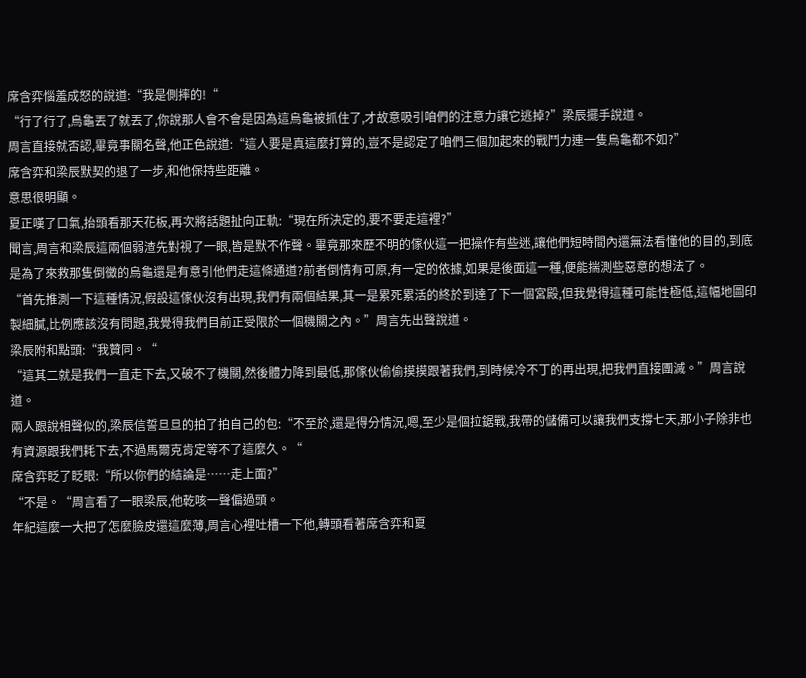席含弈惱羞成怒的說道:“我是側摔的!“
“行了行了,烏龜丟了就丟了,你說那人會不會是因為這烏龜被抓住了,才故意吸引咱們的注意力讓它逃掉?”梁辰擺手說道。
周言直接就否認,畢竟事關名聲,他正色說道:“這人要是真這麼打算的,豈不是認定了咱們三個加起來的戰鬥力連一隻烏龜都不如?”
席含弈和梁辰默契的退了一步,和他保持些距離。
意思很明顯。
夏正嘆了口氣,抬頭看那天花板,再次將話題扯向正軌:“現在所決定的,要不要走這裡?”
聞言,周言和梁辰這兩個弱渣先對視了一眼,皆是默不作聲。畢竟那來歷不明的傢伙這一把操作有些迷,讓他們短時間內還無法看懂他的目的,到底是為了來救那隻倒黴的烏龜還是有意引他們走這條通道?前者倒情有可原,有一定的依據,如果是後面這一種,便能揣測些惡意的想法了。
“首先推測一下這種情況,假設這傢伙沒有出現,我們有兩個結果,其一是累死累活的終於到達了下一個宮殿,但我覺得這種可能性極低,這幅地圖印製細膩,比例應該沒有問題,我覺得我們目前正受限於一個機關之內。”周言先出聲說道。
梁辰附和點頭:“我贊同。“
“這其二就是我們一直走下去,又破不了機關,然後體力降到最低,那傢伙偷偷摸摸跟著我們,到時候冷不丁的再出現,把我們直接團滅。”周言說道。
兩人跟說相聲似的,梁辰信誓旦旦的拍了拍自己的包:“不至於,還是得分情況,嗯,至少是個拉鋸戰,我帶的儲備可以讓我們支撐七天,那小子除非也有資源跟我們耗下去,不過馬爾克肯定等不了這麼久。“
席含弈眨了眨眼:“所以你們的結論是……走上面?”
“不是。“周言看了一眼梁辰,他乾咳一聲偏過頭。
年紀這麼一大把了怎麼臉皮還這麼薄,周言心裡吐槽一下他,轉頭看著席含弈和夏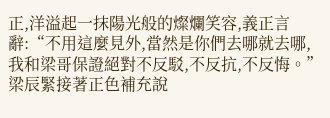正,洋溢起一抹陽光般的燦爛笑容,義正言辭:“不用這麼見外,當然是你們去哪就去哪,我和梁哥保證絕對不反駁,不反抗,不反悔。”
梁辰緊接著正色補充說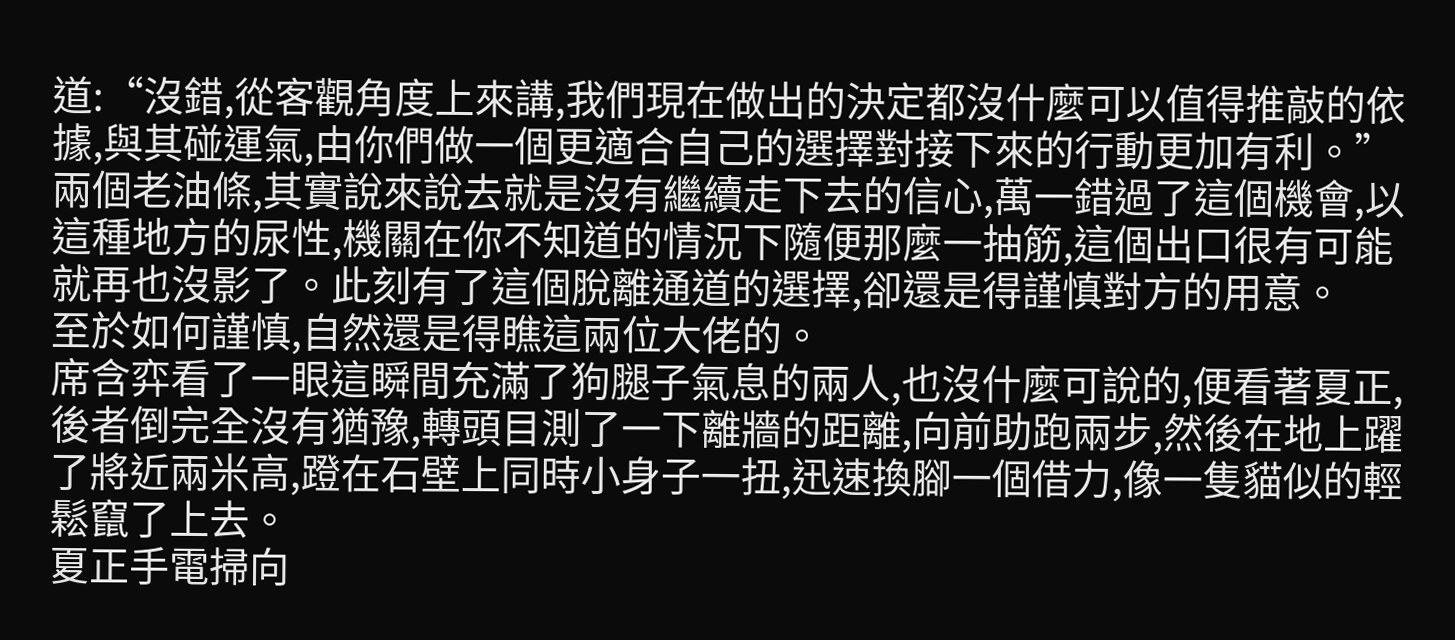道:“沒錯,從客觀角度上來講,我們現在做出的決定都沒什麼可以值得推敲的依據,與其碰運氣,由你們做一個更適合自己的選擇對接下來的行動更加有利。”
兩個老油條,其實說來說去就是沒有繼續走下去的信心,萬一錯過了這個機會,以這種地方的尿性,機關在你不知道的情況下隨便那麼一抽筋,這個出口很有可能就再也沒影了。此刻有了這個脫離通道的選擇,卻還是得謹慎對方的用意。
至於如何謹慎,自然還是得瞧這兩位大佬的。
席含弈看了一眼這瞬間充滿了狗腿子氣息的兩人,也沒什麼可說的,便看著夏正,後者倒完全沒有猶豫,轉頭目測了一下離牆的距離,向前助跑兩步,然後在地上躍了將近兩米高,蹬在石壁上同時小身子一扭,迅速換腳一個借力,像一隻貓似的輕鬆竄了上去。
夏正手電掃向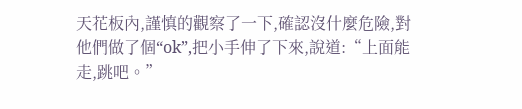天花板內,謹慎的觀察了一下,確認沒什麼危險,對他們做了個“ok”,把小手伸了下來,說道:“上面能走,跳吧。”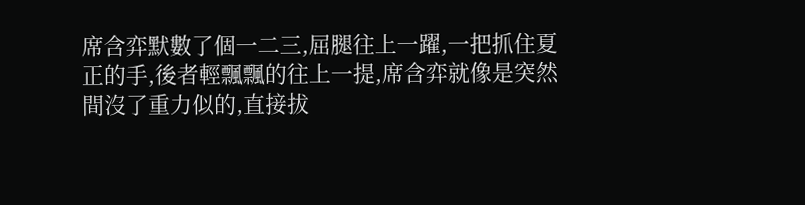席含弈默數了個一二三,屈腿往上一躍,一把抓住夏正的手,後者輕飄飄的往上一提,席含弈就像是突然間沒了重力似的,直接拔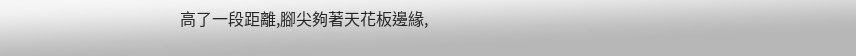高了一段距離,腳尖夠著天花板邊緣,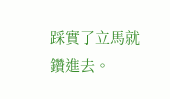踩實了立馬就鑽進去。